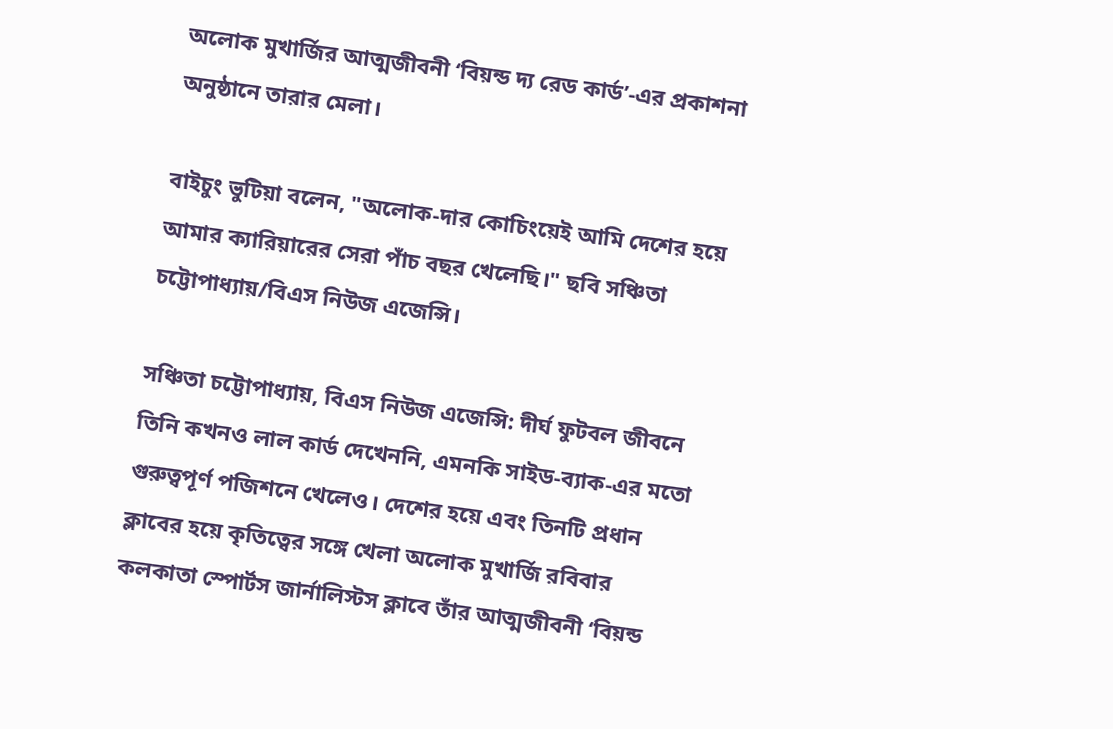অলোক মুখার্জির আত্মজীবনী ‘বিয়ন্ড দ্য রেড কার্ড’-এর প্রকাশনা অনুষ্ঠানে তারার মেলা।

বাইচুং ভুটিয়া বলেন, "অলোক-দার কোচিংয়েই আমি দেশের হয়ে আমার ক্যারিয়ারের সেরা পাঁচ বছর খেলেছি।" ছবি সঞ্চিতা চট্টোপাধ্যায়/বিএস নিউজ এজেন্সি।

সঞ্চিতা চট্টোপাধ্যায়, বিএস নিউজ এজেন্সি: দীর্ঘ ফুটবল জীবনে তিনি কখনও লাল কার্ড দেখেননি, এমনকি সাইড-ব্যাক-এর মতো গুরুত্বপূর্ণ পজিশনে খেলেও। দেশের হয়ে এবং তিনটি প্রধান ক্লাবের হয়ে কৃতিত্বের সঙ্গে খেলা অলোক মুখার্জি রবিবার কলকাতা স্পোর্টস জার্নালিস্টস ক্লাবে তাঁর আত্মজীবনী ‘বিয়ন্ড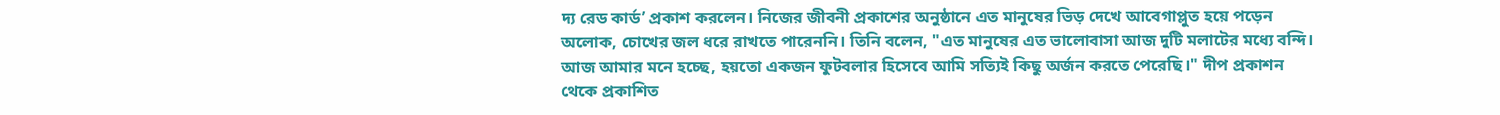দ্য রেড কার্ড’ প্রকাশ করলেন। নিজের জীবনী প্রকাশের অনুষ্ঠানে এত মানুষের ভিড় দেখে আবেগাপ্লুত হয়ে পড়েন অলোক, চোখের জল ধরে রাখতে পারেননি। তিনি বলেন, "এত মানুষের এত ভালোবাসা আজ দুটি মলাটের মধ্যে বন্দি। আজ আমার মনে হচ্ছে, হয়তো একজন ফুটবলার হিসেবে আমি সত্যিই কিছু অর্জন করতে পেরেছি।" দীপ প্রকাশন থেকে প্রকাশিত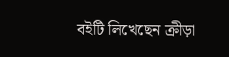বইটি লিখেছেন ক্রীড়া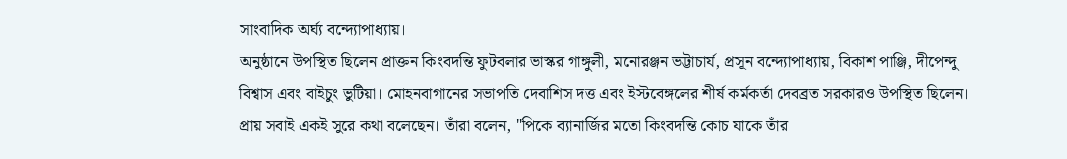সাংবাদিক অর্ঘ্য বন্দ্যোপাধ্যায়।
অনুষ্ঠানে উপস্থিত ছিলেন প্রাক্তন কিংবদন্তি ফুটবলার ভাস্কর গাঙ্গুলী, মনোরঞ্জন ভট্টাচার্য, প্রসূন বন্দ্যোপাধ্যায়, বিকাশ পাঞ্জি, দীপেন্দু বিশ্বাস এবং বাইচুং ভুটিয়া। মোহনবাগানের সভাপতি দেবাশিস দত্ত এবং ইস্টবেঙ্গলের শীর্ষ কর্মকর্তা দেবব্রত সরকারও উপস্থিত ছিলেন।
প্রায় সবাই একই সুরে কথা বলেছেন। তাঁরা বলেন, "পিকে ব্যানার্জির মতো কিংবদন্তি কোচ যাকে তাঁর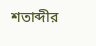শতাব্দীর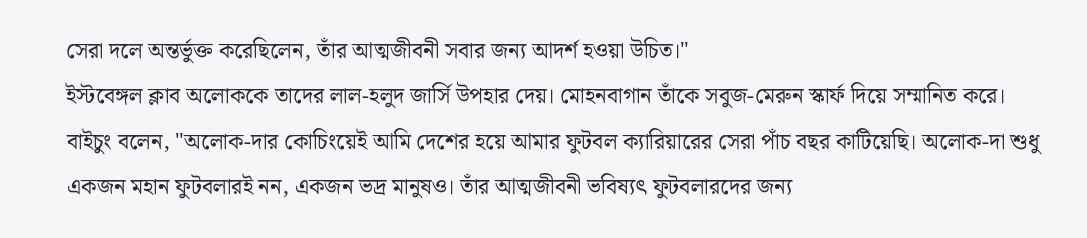সেরা দলে অন্তর্ভুক্ত করেছিলেন, তাঁর আত্মজীবনী সবার জন্য আদর্শ হওয়া উচিত।"
ইস্টবেঙ্গল ক্লাব অলোককে তাদের লাল-হলুদ জার্সি উপহার দেয়। মোহনবাগান তাঁকে সবুজ-মেরুন স্কার্ফ দিয়ে সম্মানিত করে।
বাইচুং বলেন, "অলোক-দার কোচিংয়েই আমি দেশের হয়ে আমার ফুটবল ক্যারিয়ারের সেরা পাঁচ বছর কাটিয়েছি। অলোক-দা শুধু একজন মহান ফুটবলারই নন, একজন ভদ্র মানুষও। তাঁর আত্মজীবনী ভবিষ্যৎ ফুটবলারদের জন্য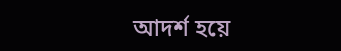আদর্শ হয়ে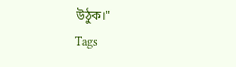উঠুক।"
Tags